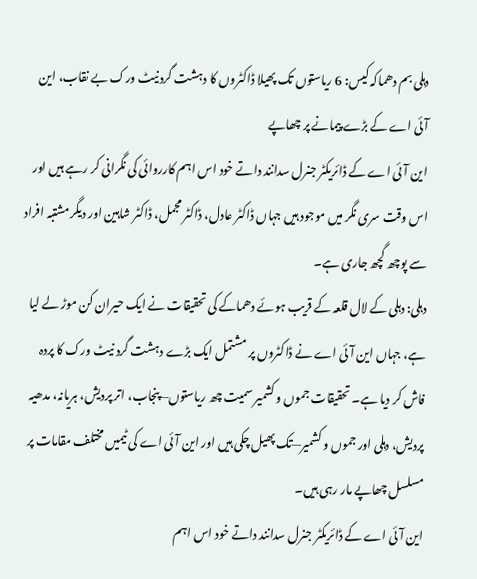دہلی بم دھماکہ کیس: 6 ریاستوں تک پھیلا ڈاکٹروں کا دہشت گردنیٹ ورک بے نقاب، این آئی اے کے بڑے پیمانے پر چھاپے
این آئی اے کے ڈائریکٹر جنرل سدانند داتے خود اس اہم کارروائی کی نگرانی کر رہے ہیں اور اس وقت سری نگر میں موجود ہیں جہاں ڈاکٹر عادل، ڈاکٹر مجمل، ڈاکٹر شاہین اور دیگر مشتبہ افراد سے پوچھ گچھ جاری ہے۔
دہلی: دہلی کے لال قلعہ کے قریب ہوئے دھماکے کی تحقیقات نے ایک حیران کن موڑ لے لیا ہے، جہاں این آئی اے نے ڈاکٹروں پر مشتمل ایک بڑے دہشت گرد نیٹ ورک کا پردہ فاش کر دیا ہے۔ تحقیقات جموں و کشمیر سمیت چھ ریاستوں—پنجاب، اتر پردیش، ہریانہ، مدھیہ پردیش، دہلی اور جموں و کشمیر—تک پھیل چکی ہیں اور این آئی اے کی ٹیمیں مختلف مقامات پر مسلسل چھاپے مار رہی ہیں۔
این آئی اے کے ڈائریکٹر جنرل سدانند داتے خود اس اہم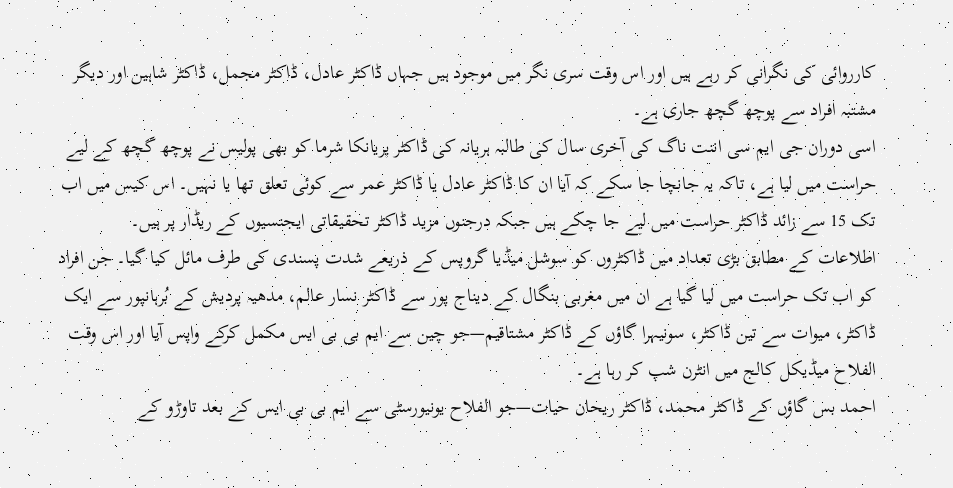کارروائی کی نگرانی کر رہے ہیں اور اس وقت سری نگر میں موجود ہیں جہاں ڈاکٹر عادل، ڈاکٹر مجمل، ڈاکٹر شاہین اور دیگر مشتبہ افراد سے پوچھ گچھ جاری ہے۔
اسی دوران جی ایم سی اننت ناگ کی آخری سال کی طالبہ ہریانہ کی ڈاکٹر پریانکا شرما کو بھی پولیس نے پوچھ گچھ کے لیے حراست میں لیا ہے، تاکہ یہ جانچا جا سکے کہ آیا ان کا ڈاکٹر عادل یا ڈاکٹر عمر سے کوئی تعلق تھا یا نہیں۔ اس کیس میں اب تک 15 سے زائد ڈاکٹر حراست میں لیے جا چکے ہیں جبکہ درجنوں مزید ڈاکٹر تحقیقاتی ایجنسیوں کے ریڈار پر ہیں۔
اطلاعات کے مطابق بڑی تعداد میں ڈاکٹروں کو سوشل میڈیا گروپس کے ذریعے شدت پسندی کی طرف مائل کیا گیا۔ جن افراد کو اب تک حراست میں لیا گیا ہے ان میں مغربی بنگال کے دیناج پور سے ڈاکٹر نسار عالم، مدھیہ پردیش کے بُرہانپور سے ایک ڈاکٹر، میوات سے تین ڈاکٹر، سونیہرا گاؤں کے ڈاکٹر مشتاقیم—جو چین سے ایم بی بی ایس مکمل کرکے واپس آیا اور اس وقت الفلاح میڈیکل کالج میں انٹرن شپ کر رہا ہے۔
احمد بس گاؤں کے ڈاکٹر محمد، ڈاکٹر ریحان حیات—جو الفلاح یونیورسٹی سے ایم بی بی ایس کے بعد تاوڑو کے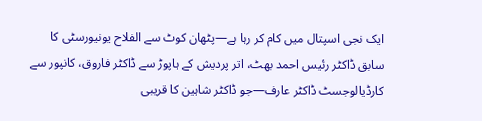ایک نجی اسپتال میں کام کر رہا ہے—پٹھان کوٹ سے الفلاح یونیورسٹی کا سابق ڈاکٹر رئیس احمد بھٹ، اتر پردیش کے ہاپوڑ سے ڈاکٹر فاروق، کانپور سے کارڈیالوجسٹ ڈاکٹر عارف—جو ڈاکٹر شاہین کا قریبی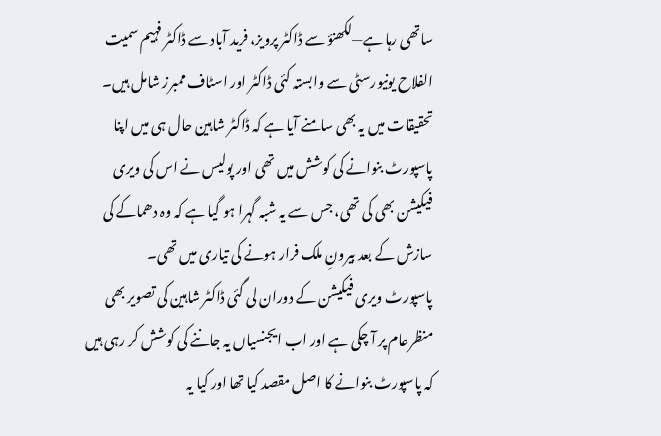ساتھی رہا ہے—لکھنؤ سے ڈاکٹر پرویز، فرید آباد سے ڈاکٹر فہیم سمیت الفلاح یونیورسٹی سے وابستہ کئی ڈاکٹر اور اسٹاف ممبرز شامل ہیں۔
تحقیقات میں یہ بھی سامنے آیا ہے کہ ڈاکٹر شاہین حال ہی میں اپنا پاسپورٹ بنوانے کی کوشش میں تھی اور پولیس نے اس کی ویری فیکیشن بھی کی تھی، جس سے یہ شبہ گہرا ہو گیا ہے کہ وہ دھماکے کی سازش کے بعد بیرونِ ملک فرار ہونے کی تیاری میں تھی۔
پاسپورٹ ویری فیکیشن کے دوران لی گئی ڈاکٹر شاہین کی تصویر بھی منظرعام پر آ چکی ہے اور اب ایجنسیاں یہ جاننے کی کوشش کر رہی ہیں کہ پاسپورٹ بنوانے کا اصل مقصد کیا تھا اور کیا یہ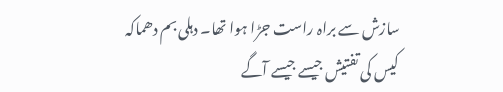سازش سے براہ راست جڑا ہوا تھا۔ دہلی بم دھماکہ کیس کی تفتیش جیسے جیسے آگے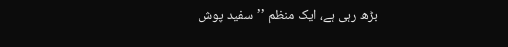بڑھ رہی ہے، ایک منظم ’’سفید پوش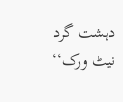دہشت گرد نیٹ ورک‘‘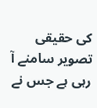کی حقیقی تصویر سامنے آ رہی ہے جس نے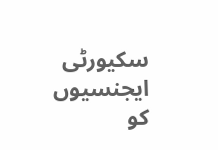سکیورٹی ایجنسیوں کو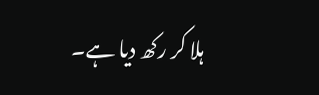ہلا کر رکھ دیا ہے۔